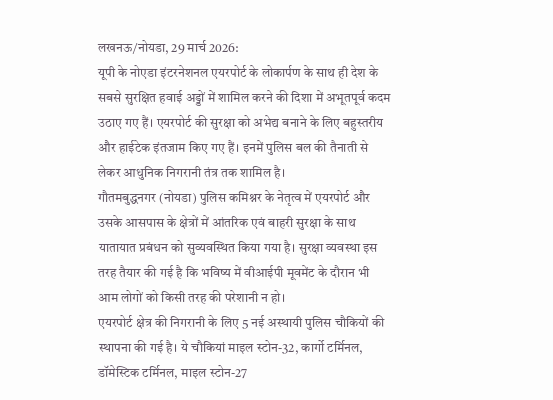लखनऊ/नोयडा, 29 मार्च 2026:
यूपी के नोएडा इंटरनेशनल एयरपोर्ट के लोकार्पण के साथ ही देश के सबसे सुरक्षित हवाई अड्डों में शामिल करने की दिशा में अभूतपूर्व कदम उठाए गए हैं। एयरपोर्ट की सुरक्षा को अभेद्य बनाने के लिए बहुस्तरीय और हाईटेक इंतजाम किए गए हैं। इनमें पुलिस बल की तैनाती से लेकर आधुनिक निगरानी तंत्र तक शामिल है।
गौतमबुद्धनगर (नोयडा) पुलिस कमिश्नर के नेतृत्व में एयरपोर्ट और उसके आसपास के क्षेत्रों में आंतरिक एवं बाहरी सुरक्षा के साथ यातायात प्रबंधन को सुव्यवस्थित किया गया है। सुरक्षा व्यवस्था इस तरह तैयार की गई है कि भविष्य में वीआईपी मूवमेंट के दौरान भी आम लोगों को किसी तरह की परेशानी न हो।
एयरपोर्ट क्षेत्र की निगरानी के लिए 5 नई अस्थायी पुलिस चौकियों की स्थापना की गई है। ये चौकियां माइल स्टोन-32, कार्गो टर्मिनल, डॉमेस्टिक टर्मिनल, माइल स्टोन-27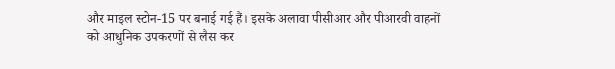और माइल स्टोन-15 पर बनाई गई हैं। इसके अलावा पीसीआर और पीआरवी वाहनों को आधुनिक उपकरणों से लैस कर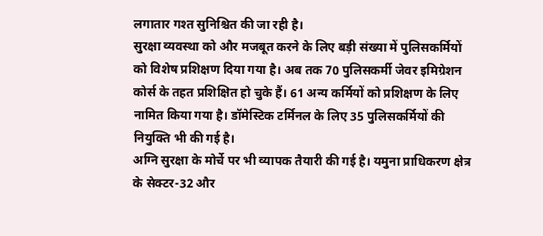लगातार गश्त सुनिश्चित की जा रही है।
सुरक्षा व्यवस्था को और मजबूत करने के लिए बड़ी संख्या में पुलिसकर्मियों को विशेष प्रशिक्षण दिया गया है। अब तक 70 पुलिसकर्मी जेवर इमिग्रेशन कोर्स के तहत प्रशिक्षित हो चुके हैं। 61 अन्य कर्मियों को प्रशिक्षण के लिए नामित किया गया है। डॉमेस्टिक टर्मिनल के लिए 35 पुलिसकर्मियों की नियुक्ति भी की गई है।
अग्नि सुरक्षा के मोर्चे पर भी व्यापक तैयारी की गई है। यमुना प्राधिकरण क्षेत्र के सेक्टर-32 और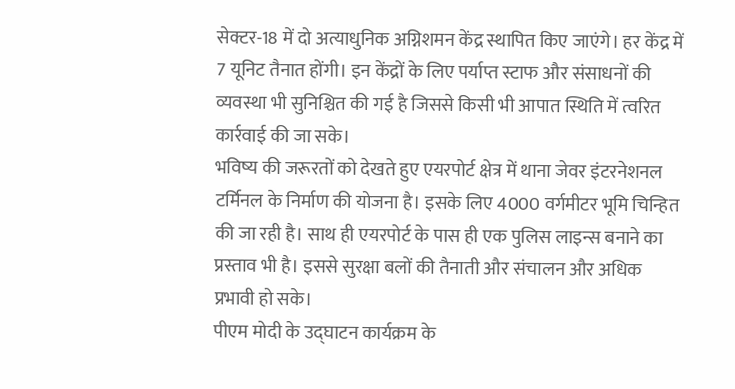सेक्टर-18 में दो अत्याधुनिक अग्निशमन केंद्र स्थापित किए जाएंगे। हर केंद्र में 7 यूनिट तैनात होंगी। इन केंद्रों के लिए पर्याप्त स्टाफ और संसाधनों की व्यवस्था भी सुनिश्चित की गई है जिससे किसी भी आपात स्थिति में त्वरित कार्रवाई की जा सके।
भविष्य की जरूरतों को देखते हुए एयरपोर्ट क्षेत्र में थाना जेवर इंटरनेशनल टर्मिनल के निर्माण की योजना है। इसके लिए 4000 वर्गमीटर भूमि चिन्हित की जा रही है। साथ ही एयरपोर्ट के पास ही एक पुलिस लाइन्स बनाने का प्रस्ताव भी है। इससे सुरक्षा बलों की तैनाती और संचालन और अधिक प्रभावी हो सके।
पीएम मोदी के उद्घाटन कार्यक्रम के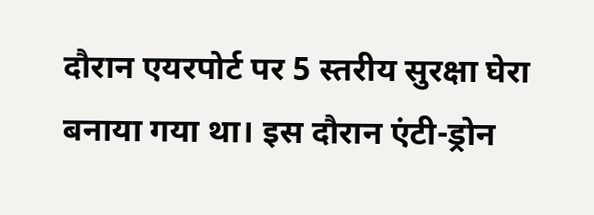दौरान एयरपोर्ट पर 5 स्तरीय सुरक्षा घेरा बनाया गया था। इस दौरान एंटी-ड्रोन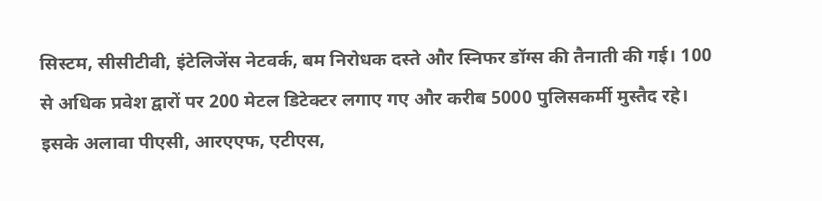सिस्टम, सीसीटीवी, इंटेलिजेंस नेटवर्क, बम निरोधक दस्ते और स्निफर डॉग्स की तैनाती की गई। 100 से अधिक प्रवेश द्वारों पर 200 मेटल डिटेक्टर लगाए गए और करीब 5000 पुलिसकर्मी मुस्तैद रहे।
इसके अलावा पीएसी, आरएएफ, एटीएस,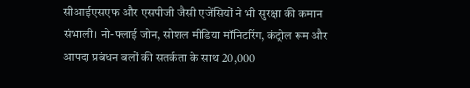सीआईएसएफ और एसपीजी जैसी एजेंसियों ने भी सुरक्षा की कमान संभाली। नो-फ्लाई जोन, सोशल मीडिया मॉनिटरिंग, कंट्रोल रूम और आपदा प्रबंधन बलों की सतर्कता के साथ 20,000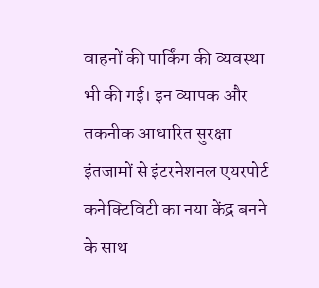वाहनों की पार्किंग की व्यवस्था भी की गई। इन व्यापक और तकनीक आधारित सुरक्षा इंतजामों से इंटरनेशनल एयरपोर्ट कनेक्टिविटी का नया केंद्र बनने के साथ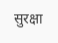सुरक्षा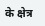के क्षेत्र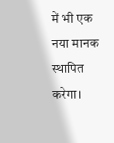में भी एक नया मानक स्थापित करेगा।